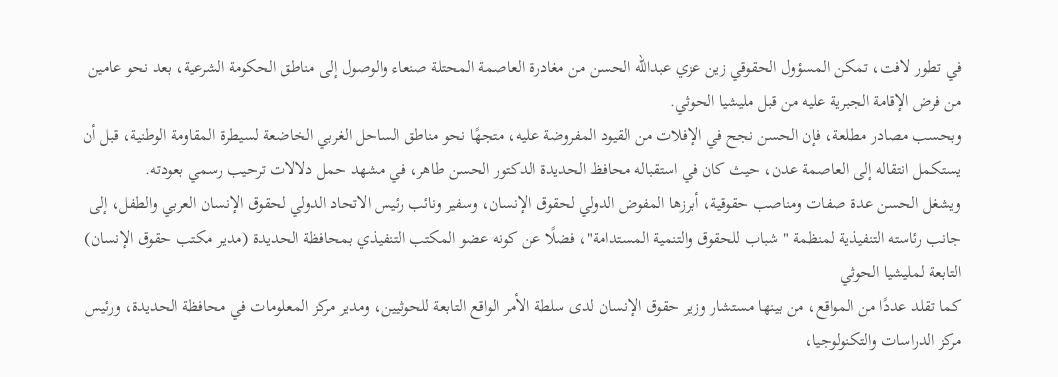في تطور لافت، تمكن المسؤول الحقوقي زين عزي عبدالله الحسن من مغادرة العاصمة المحتلة صنعاء والوصول إلى مناطق الحكومة الشرعية، بعد نحو عامين من فرض الإقامة الجبرية عليه من قبل مليشيا الحوثي.
وبحسب مصادر مطلعة، فإن الحسن نجح في الإفلات من القيود المفروضة عليه، متجهًا نحو مناطق الساحل الغربي الخاضعة لسيطرة المقاومة الوطنية، قبل أن يستكمل انتقاله إلى العاصمة عدن، حيث كان في استقباله محافظ الحديدة الدكتور الحسن طاهر، في مشهد حمل دلالات ترحيب رسمي بعودته.
ويشغل الحسن عدة صفات ومناصب حقوقية، أبرزها المفوض الدولي لحقوق الإنسان، وسفير ونائب رئيس الاتحاد الدولي لحقوق الإنسان العربي والطفل، إلى جانب رئاسته التنفيذية لمنظمة "شباب للحقوق والتنمية المستدامة"، فضلًا عن كونه عضو المكتب التنفيذي بمحافظة الحديدة (مدير مكتب حقوق الإنسان) التابعة لمليشيا الحوثي
كما تقلد عددًا من المواقع، من بينها مستشار وزير حقوق الإنسان لدى سلطة الأمر الواقع التابعة للحوثيين، ومدير مركز المعلومات في محافظة الحديدة، ورئيس مركز الدراسات والتكنولوجيا،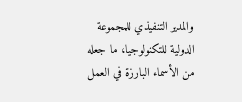والمدير التنفيذي للمجموعة الدولية للتكنولوجيا، ما جعله من الأسماء البارزة في العمل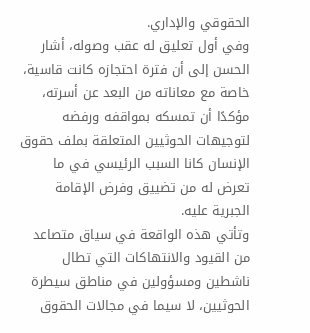الحقوقي والإداري.
وفي أول تعليق له عقب وصوله، أشار الحسن إلى أن فترة احتجازه كانت قاسية، خاصة مع معاناته من البعد عن أسرته، مؤكدًا أن تمسكه بمواقفه ورفضه لتوجيهات الحوثيين المتعلقة بملف حقوق الإنسان كانا السبب الرئيسي في ما تعرض له من تضييق وفرض الإقامة الجبرية عليه.
وتأتي هذه الواقعة في سياق متصاعد من القيود والانتهاكات التي تطال ناشطين ومسؤولين في مناطق سيطرة الحوثيين، لا سيما في مجالات الحقوق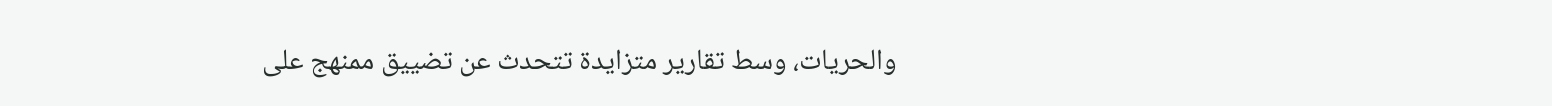والحريات، وسط تقارير متزايدة تتحدث عن تضييق ممنهج على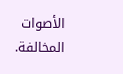الأصوات المخالفة.